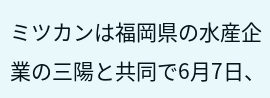ミツカンは福岡県の水産企業の三陽と共同で6月7日、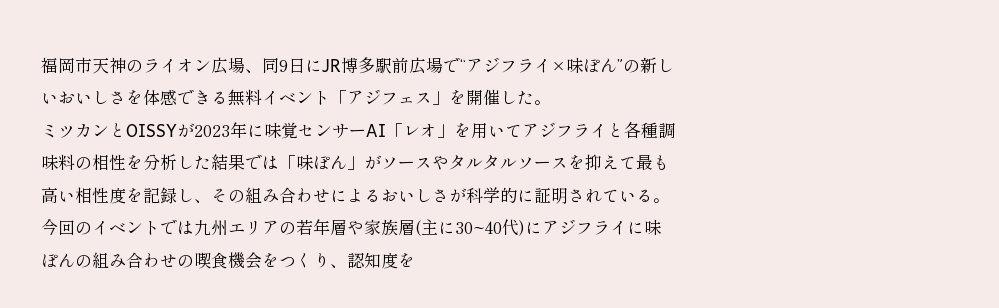福岡市天神のライオン広場、同9日にJR博多駅前広場で“アジフライ×味ぽん”の新しいおいしさを体感できる無料イベント「アジフェス」を開催した。
ミツカンとOISSYが2023年に味覚センサーAI「レオ」を用いてアジフライと各種調味料の相性を分析した結果では「味ぽん」がソースやタルタルソースを抑えて最も高い相性度を記録し、その組み合わせによるおいしさが科学的に証明されている。
今回のイベントでは九州エリアの若年層や家族層(主に30~40代)にアジフライに味ぽんの組み合わせの喫食機会をつくり、認知度を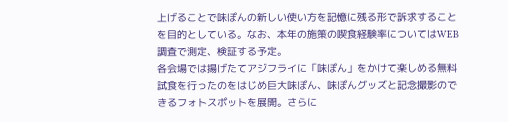上げることで味ぽんの新しい使い方を記憶に残る形で訴求することを目的としている。なお、本年の施策の喫食経験率についてはWEB調査で測定、検証する予定。
各会場では揚げたてアジフライに「味ぽん」をかけて楽しめる無料試食を行ったのをはじめ巨大味ぽん、味ぽんグッズと記念撮影のできるフォトスポットを展開。さらに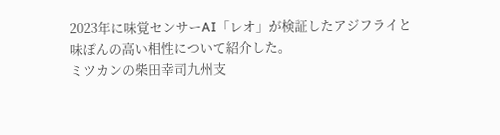2023年に味覚センサーAI「レオ」が検証したアジフライと味ぽんの高い相性について紹介した。
ミツカンの柴田幸司九州支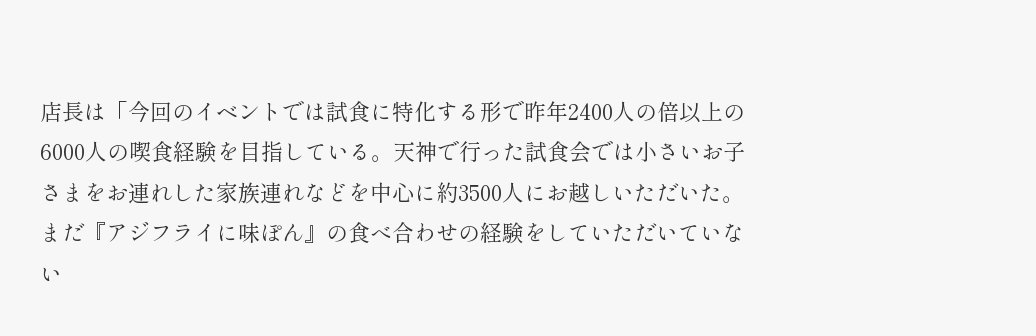店長は「今回のイベントでは試食に特化する形で昨年2400人の倍以上の6000人の喫食経験を目指している。天神で行った試食会では小さいお子さまをお連れした家族連れなどを中心に約3500人にお越しいただいた。まだ『アジフライに味ぽん』の食べ合わせの経験をしていただいていない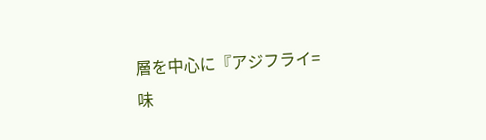層を中心に『アジフライ=味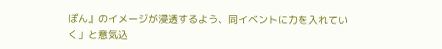ぽん』のイメージが浸透するよう、同イベントに力を入れていく」と意気込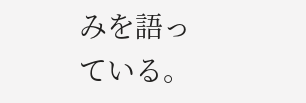みを語っている。